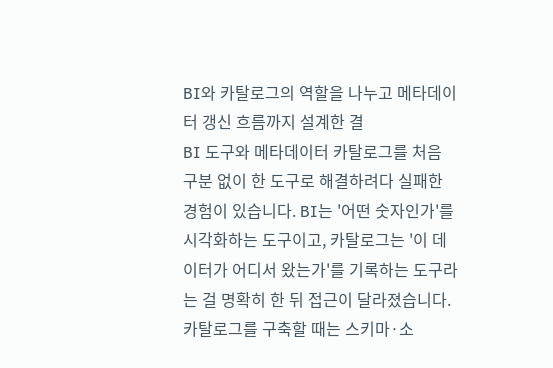BI와 카탈로그의 역할을 나누고 메타데이터 갱신 흐름까지 설계한 결
BI 도구와 메타데이터 카탈로그를 처음 구분 없이 한 도구로 해결하려다 실패한 경험이 있습니다. BI는 '어떤 숫자인가'를 시각화하는 도구이고, 카탈로그는 '이 데이터가 어디서 왔는가'를 기록하는 도구라는 걸 명확히 한 뒤 접근이 달라졌습니다. 카탈로그를 구축할 때는 스키마·소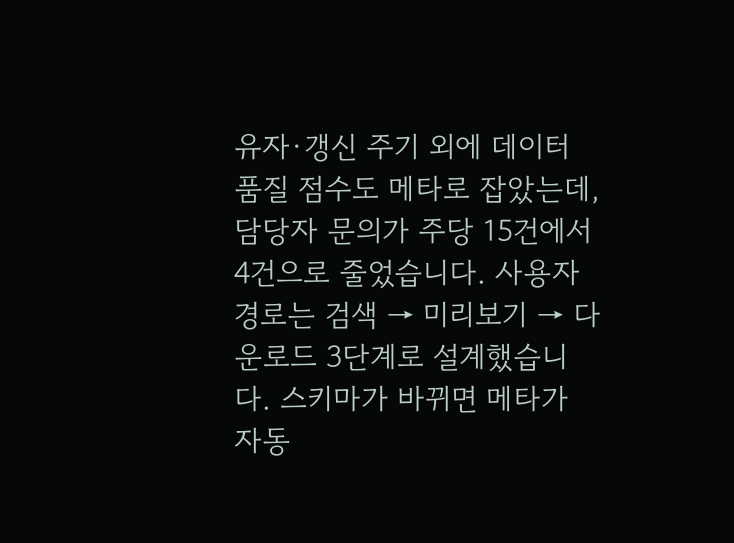유자·갱신 주기 외에 데이터 품질 점수도 메타로 잡았는데, 담당자 문의가 주당 15건에서 4건으로 줄었습니다. 사용자 경로는 검색 → 미리보기 → 다운로드 3단계로 설계했습니다. 스키마가 바뀌면 메타가 자동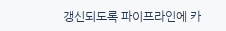갱신되도록 파이프라인에 카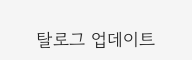탈로그 업데이트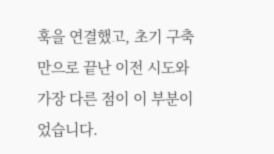훅을 연결했고, 초기 구축만으로 끝난 이전 시도와 가장 다른 점이 이 부분이었습니다.